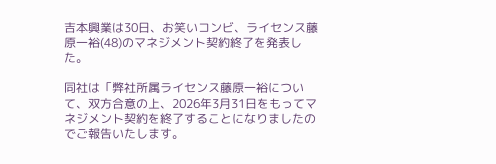吉本興業は30日、お笑いコンビ、ライセンス藤原一裕(48)のマネジメント契約終了を発表した。

同社は「弊社所属ライセンス藤原一裕について、双方合意の上、2026年3月31日をもってマネジメント契約を終了することになりましたのでご報告いたします。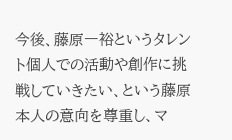今後、藤原一裕というタレント個人での活動や創作に挑戦していきたい、という藤原本人の意向を尊重し、マ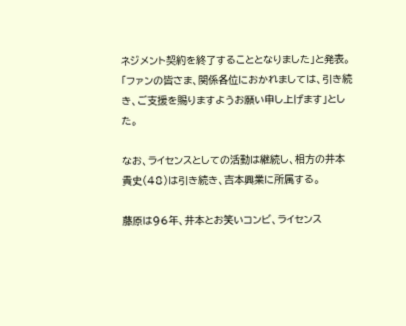ネジメント契約を終了することとなりました」と発表。「ファンの皆さま、関係各位におかれましては、引き続き、ご支援を賜りますようお願い申し上げます」とした。

なお、ライセンスとしての活動は継続し、相方の井本貴史(48)は引き続き、吉本興業に所属する。

藤原は96年、井本とお笑いコンビ、ライセンス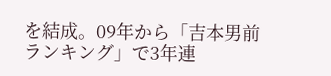を結成。09年から「吉本男前ランキング」で3年連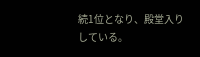続1位となり、殿堂入りしている。